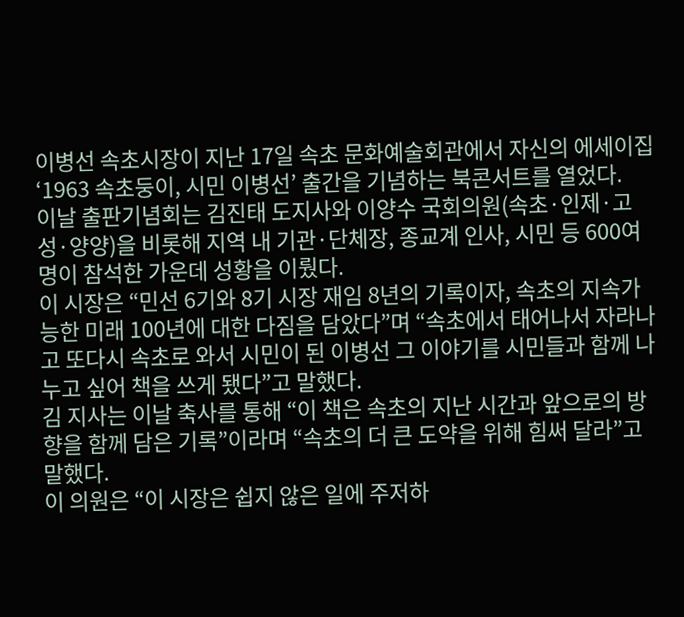이병선 속초시장이 지난 17일 속초 문화예술회관에서 자신의 에세이집 ‘1963 속초둥이, 시민 이병선’ 출간을 기념하는 북콘서트를 열었다.
이날 출판기념회는 김진태 도지사와 이양수 국회의원(속초·인제·고성·양양)을 비롯해 지역 내 기관·단체장, 종교계 인사, 시민 등 600여명이 참석한 가운데 성황을 이뤘다.
이 시장은 “민선 6기와 8기 시장 재임 8년의 기록이자, 속초의 지속가능한 미래 100년에 대한 다짐을 담았다”며 “속초에서 태어나서 자라나고 또다시 속초로 와서 시민이 된 이병선 그 이야기를 시민들과 함께 나누고 싶어 책을 쓰게 됐다”고 말했다.
김 지사는 이날 축사를 통해 “이 책은 속초의 지난 시간과 앞으로의 방향을 함께 담은 기록”이라며 “속초의 더 큰 도약을 위해 힘써 달라”고 말했다.
이 의원은 “이 시장은 쉽지 않은 일에 주저하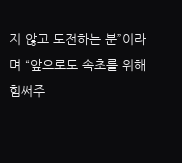지 않고 도전하는 분”이라며 “앞으로도 속초를 위해 힘써주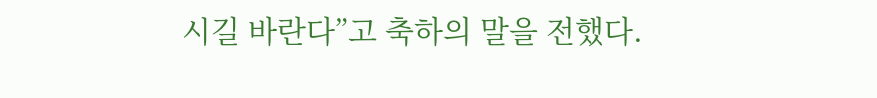시길 바란다”고 축하의 말을 전했다.